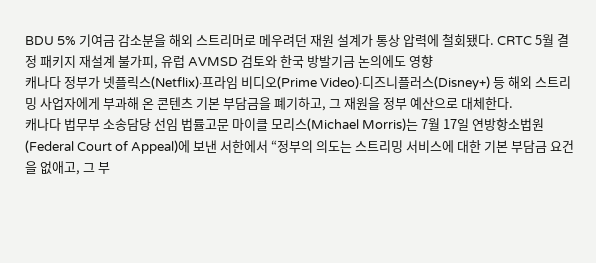BDU 5% 기여금 감소분을 해외 스트리머로 메우려던 재원 설계가 통상 압력에 철회됐다. CRTC 5월 결정 패키지 재설계 불가피, 유럽 AVMSD 검토와 한국 방발기금 논의에도 영향
캐나다 정부가 넷플릭스(Netflix)·프라임 비디오(Prime Video)·디즈니플러스(Disney+) 등 해외 스트리밍 사업자에게 부과해 온 콘텐츠 기본 부담금을 폐기하고, 그 재원을 정부 예산으로 대체한다.
캐나다 법무부 소송담당 선임 법률고문 마이클 모리스(Michael Morris)는 7월 17일 연방항소법원(Federal Court of Appeal)에 보낸 서한에서 “정부의 의도는 스트리밍 서비스에 대한 기본 부담금 요건을 없애고, 그 부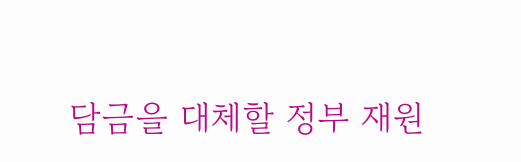담금을 대체할 정부 재원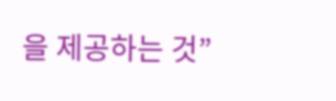을 제공하는 것”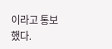이라고 통보했다.